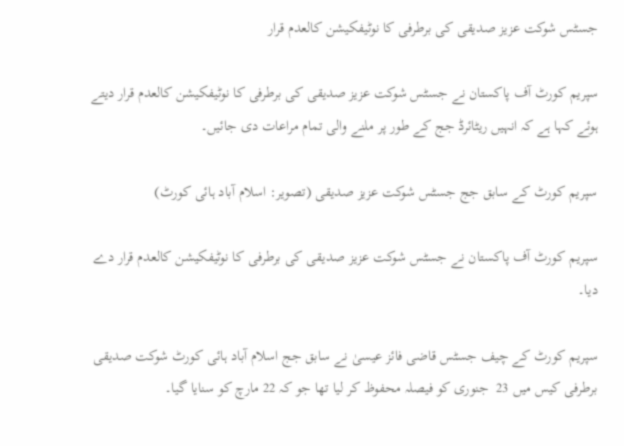جسٹس شوکت عزیز صدیقی کی برطرفی کا نوٹیفکیشن کالعدم قرار

سپریم کورٹ آف پاکستان نے جسٹس شوکت عزیز صدیقی کی برطرفی کا نوٹیفکیشن کالعدم قرار دیتے ہوئے کہا ہے کہ انہیں ریٹائرڈ جج کے طور پر ملنے والی تمام مراعات دی جائیں۔

سپریم کورٹ کے سابق جج جسٹس شوکت عزیز صدیقی (تصویر: اسلام آباد ہائی کورٹ)

سپریم کورٹ آف پاکستان نے جسٹس شوکت عزیز صدیقی کی برطرفی کا نوٹیفکیشن کالعدم قرار دے دیا۔

سپریم کورٹ کے چیف جسٹس قاضی فائز عیسیٰ نے سابق جج اسلام آباد ہائی کورٹ شوکت صدیقی برطرفی کیس میں 23  جنوری کو فیصلہ محفوظ کر لیا تھا جو کہ 22 مارچ کو سنایا گیا۔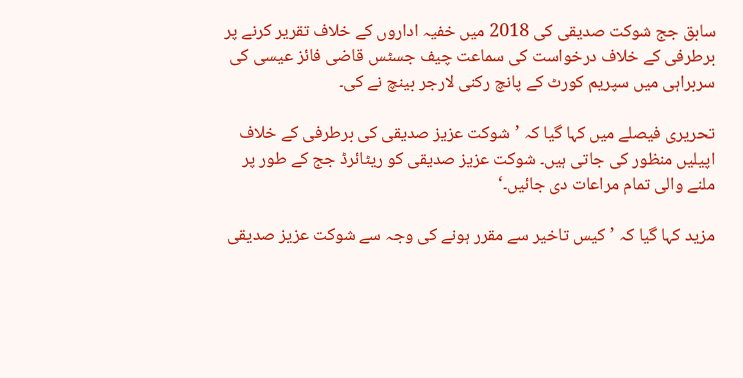سابق جج شوکت صدیقی کی 2018 میں خفیہ اداروں کے خلاف تقریر کرنے پر برطرفی کے خلاف درخواست کی سماعت چیف جسٹس قاضی فائز عیسی کی سربراہی میں سپریم کورٹ کے پانچ رکنی لارجر بینچ نے کی۔

تحریری فیصلے میں کہا گیا کہ ’شوکت عزیز صدیقی کی برطرفی کے خلاف اپیلیں منظور کی جاتی ہیں۔ شوکت عزیز صدیقی کو ریٹائرڈ جج کے طور پر ملنے والی تمام مراعات دی جائیں۔‘

مزید کہا گیا کہ ’کیس تاخیر سے مقرر ہونے کی وجہ سے شوکت عزیز صدیقی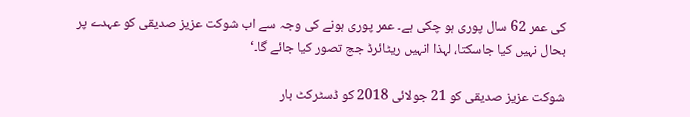کی عمر 62 سال پوری ہو چکی ہے۔ عمر پوری ہونے کی وجہ سے اب شوکت عزیز صدیقی کو عہدے پر بحال نہیں کیا جاسکتا، لہذا انہیں ریٹائرڈ جج تصور کیا جائے گا۔‘

شوکت عزیز صدیقی کو 21 جولائی 2018 کو ڈسٹرکٹ بار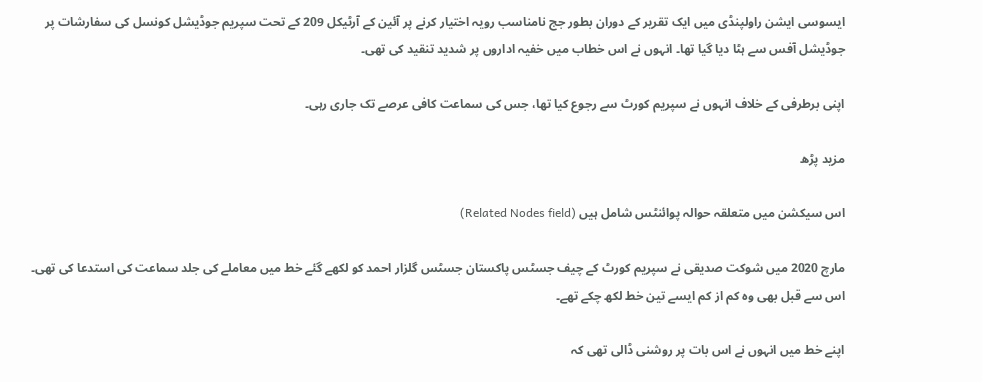ایسوسی ایشن راولپنڈی میں ایک تقریر کے دوران بطور جج نامناسب رویہ اختیار کرنے پر آئین کے آرٹیکل 209 کے تحت سپریم جوڈیشل کونسل کی سفارشات پر جوڈیشل آفس سے ہٹا دیا گیا تھا۔ انہوں نے اس خطاب میں خفیہ اداروں پر شدید تنقید کی تھی۔

اپنی برطرفی کے خلاف انہوں نے سپریم کورٹ سے رجوع کیا تھا، جس کی سماعت کافی عرصے تک جاری رہی۔

مزید پڑھ

اس سیکشن میں متعلقہ حوالہ پوائنٹس شامل ہیں (Related Nodes field)

مارچ 2020 میں شوکت صدیقی نے سپریم کورٹ کے چیف جسٹس پاکستان جسٹس گلزار احمد کو لکھے گئے خط میں معاملے کی جلد سماعت کی استدعا کی تھی۔ اس سے قبل بھی وہ کم از کم ایسے تین خط لکھ چکے تھے۔

اپنے خط میں انہوں نے اس بات پر روشنی ڈالی تھی کہ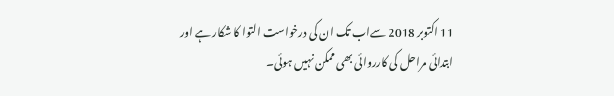11 اکتوبر 2018 سےاب تک ان کی درخواست التوا کا شکار ہے اور ابتدائی مراحل کی کارروائی بھی ممکن نہیں ہوئی۔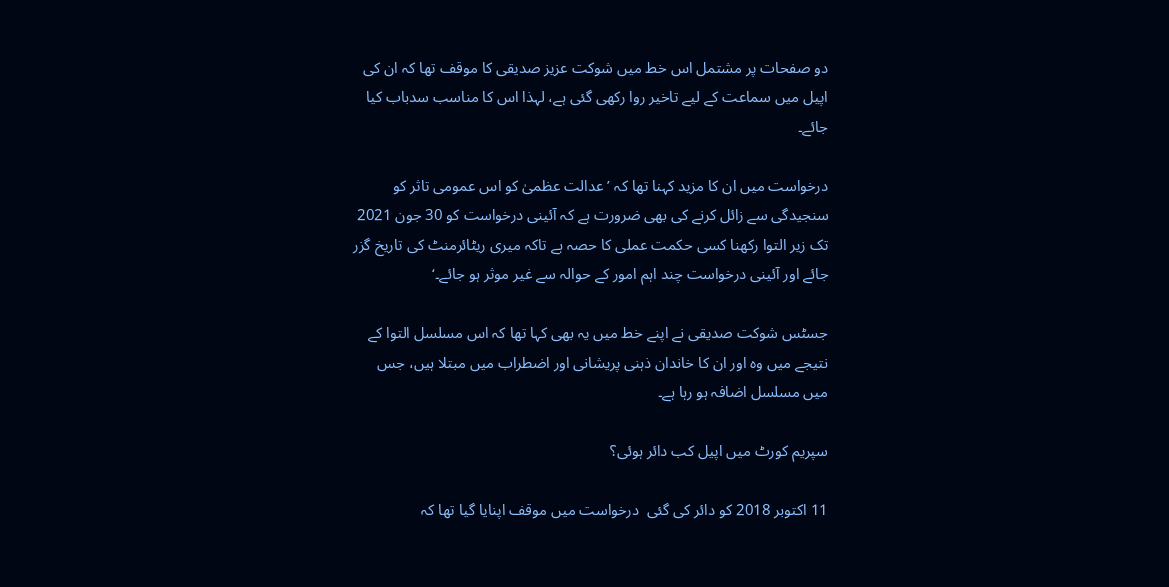دو صفحات پر مشتمل اس خط میں شوکت عزیز صدیقی کا موقف تھا کہ ان کی اپیل میں سماعت کے لیے تاخیر روا رکھی گئی ہے، لہذا اس کا مناسب سدباب کیا جائے۔

درخواست میں ان کا مزید کہنا تھا کہ ’عدالت عظمیٰ کو اس عمومی تاثر کو سنجیدگی سے زائل کرنے کی بھی ضرورت ہے کہ آئینی درخواست کو 30 جون 2021 تک زیر التوا رکھنا کسی حکمت عملی کا حصہ ہے تاکہ میری ریٹائرمنٹ کی تاریخ گزر جائے اور آئینی درخواست چند اہم امور کے حوالہ سے غیر موثر ہو جائے۔‘

جسٹس شوکت صدیقی نے اپنے خط میں یہ بھی کہا تھا کہ اس مسلسل التوا کے نتیجے میں وہ اور ان کا خاندان ذہنی پریشانی اور اضطراب میں مبتلا ہیں، جس میں مسلسل اضافہ ہو رہا ہے۔

سپریم کورٹ میں اپیل کب دائر ہوئی؟

11 اکتوبر 2018 کو دائر کی گئی  درخواست میں موقف اپنایا گیا تھا کہ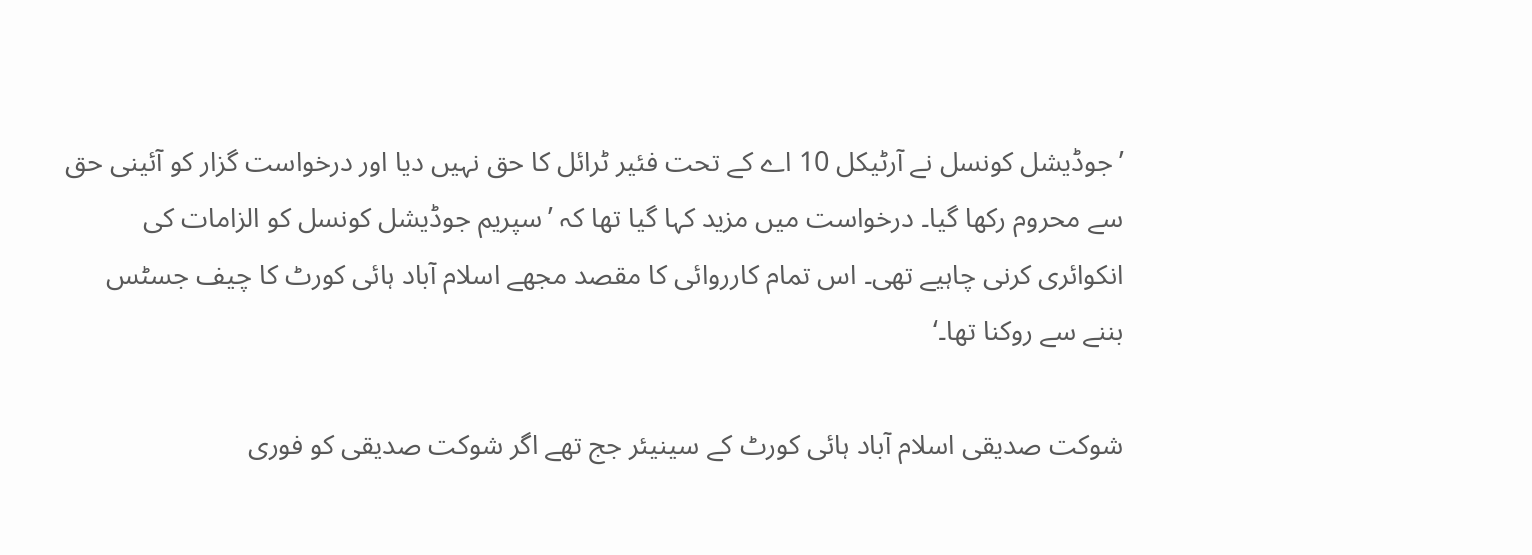’جوڈیشل کونسل نے آرٹیکل 10 اے کے تحت فئیر ٹرائل کا حق نہیں دیا اور درخواست گزار کو آئینی حق سے محروم رکھا گیا۔ درخواست میں مزید کہا گیا تھا کہ ’سپریم جوڈیشل کونسل کو الزامات کی انکوائری کرنی چاہیے تھی۔ اس تمام کارروائی کا مقصد مجھے اسلام آباد ہائی کورٹ کا چیف جسٹس بننے سے روکنا تھا۔‘

شوکت صدیقی اسلام آباد ہائی کورٹ کے سینیئر جج تھے اگر شوکت صدیقی کو فوری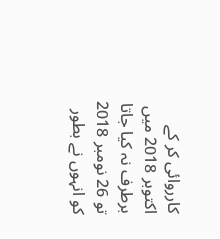کارروائی کر کے اکتوبر 2018 میں برطرف نہ کیا جاتا تو 26 نومبر 2018 کو انہوں نے بطور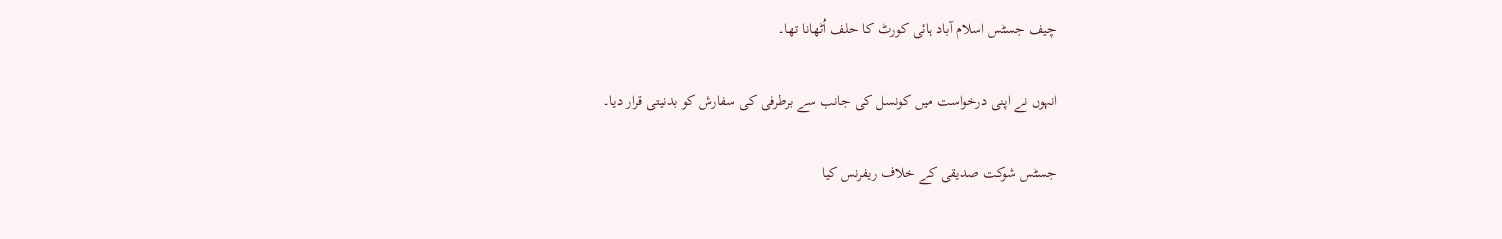چیف جسٹس اسلام آباد ہائی کورٹ کا حلف اُٹھانا تھا۔

انہوں نے اپنی درخواست میں کونسل کی جانب سے برطرفی کی سفارش کو بدنیتی قرار دیا۔

جسٹس شوکت صدیقی کے خلاف ریفرنس کیا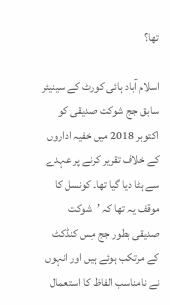تھا؟

اسلام آباد ہائی کورٹ کے سینیئر سابق جج شوکت صدیقی کو اکتوبر 2018 میں خفیہ اداروں کے خلاف تقریر کرنے پر عہدے سے ہٹا دیا گیا تھا۔ کونسل کا موقف یہ تھا کہ ’شوکت صدیقی بطور جج مِس کنڈکٹ کے مرتکب ہوئے ہیں اور انہوں نے نامناسب الفاظ کا استعمال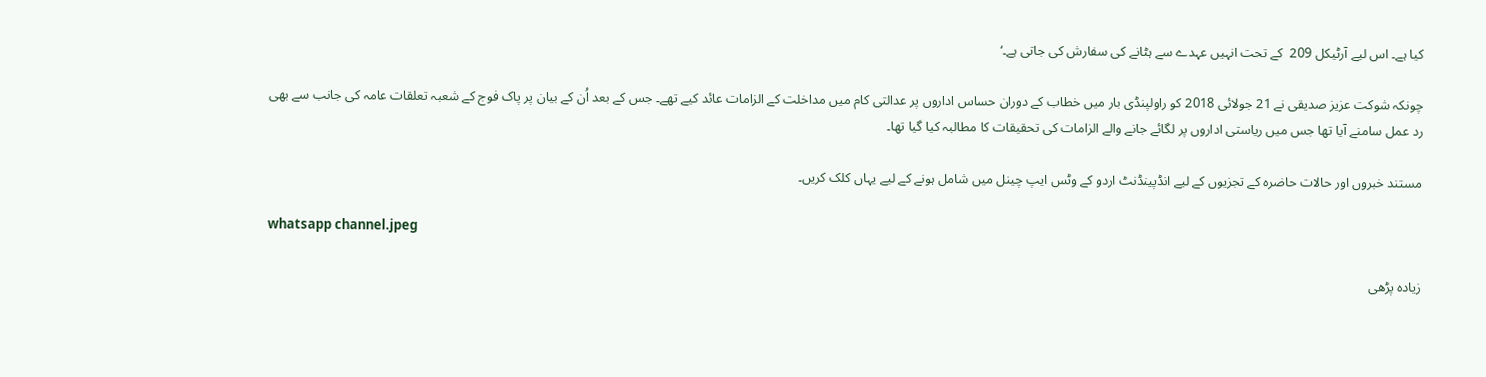کیا ہے۔ اس لیے آرٹیکل 209  کے تحت انہیں عہدے سے ہٹانے کی سفارش کی جاتی ہے۔‘

چونکہ شوکت عزیز صدیقی نے 21 جولائی 2018 کو راولپنڈی بار میں خطاب کے دوران حساس اداروں پر عدالتی کام میں مداخلت کے الزامات عائد کیے تھے۔ جس کے بعد اُن کے بیان پر پاک فوج کے شعبہ تعلقات عامہ کی جانب سے بھی رد عمل سامنے آیا تھا جس میں ریاستی اداروں پر لگائے جانے والے الزامات کی تحقیقات کا مطالبہ کیا گیا تھا۔

مستند خبروں اور حالات حاضرہ کے تجزیوں کے لیے انڈپینڈنٹ اردو کے وٹس ایپ چینل میں شامل ہونے کے لیے یہاں کلک کریں۔

whatsapp channel.jpeg

زیادہ پڑھی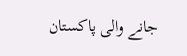جانے والی پاکستان